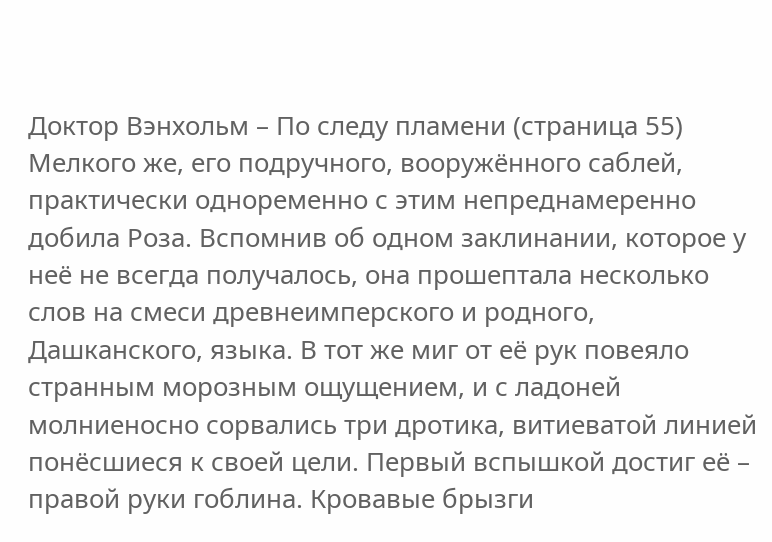Доктор Вэнхольм – По следу пламени (страница 55)
Мелкого же, его подручного, вооружённого саблей, практически одноременно с этим непреднамеренно добила Роза. Вспомнив об одном заклинании, которое у неё не всегда получалось, она прошептала несколько слов на смеси древнеимперского и родного, Дашканского, языка. В тот же миг от её рук повеяло странным морозным ощущением, и с ладоней молниеносно сорвались три дротика, витиеватой линией понёсшиеся к своей цели. Первый вспышкой достиг её – правой руки гоблина. Кровавые брызги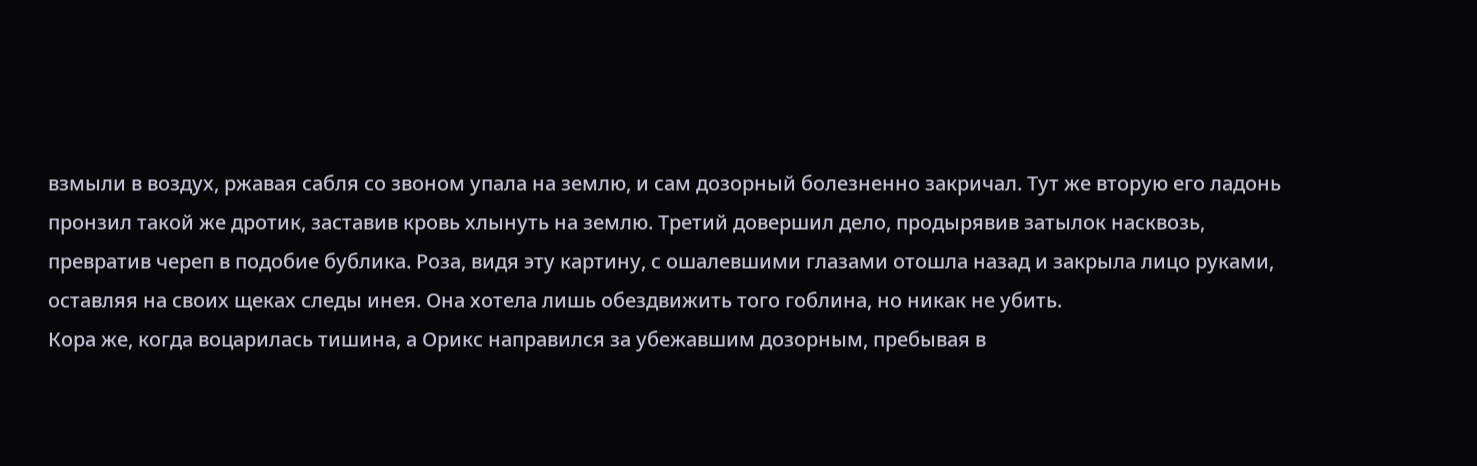взмыли в воздух, ржавая сабля со звоном упала на землю, и сам дозорный болезненно закричал. Тут же вторую его ладонь пронзил такой же дротик, заставив кровь хлынуть на землю. Третий довершил дело, продырявив затылок насквозь, превратив череп в подобие бублика. Роза, видя эту картину, с ошалевшими глазами отошла назад и закрыла лицо руками, оставляя на своих щеках следы инея. Она хотела лишь обездвижить того гоблина, но никак не убить.
Кора же, когда воцарилась тишина, а Орикс направился за убежавшим дозорным, пребывая в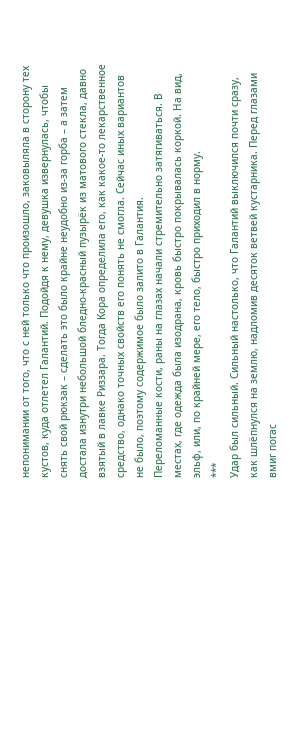непонимании от того, что с ней только что произошло, заковыляла в сторону тех кустов, куда отлетел Галантий. Подойдя к нему, девушка извернулась, чтобы снять свой рюкзак – сделать это было крайне неудобно из-за горба – а затем достала изнутри небольшой бледно-красный пузырёк из матового стекла, давно взятый в лавке Риззара. Тогда Кора определила его, как какое-то лекарственное средство, однако точных свойств его понять не смогла. Сейчас иных вариантов не было, поэтому содержимое было залито в Галантия.
Переломанные кости, раны на глазах начали стремительно затягиваться. В местах, где одежда была изодрана, кровь быстро покрывалась коркой. На вид, эльф, или, по крайней мере, его тело, быстро приходил в норму.
***
Удар был сильный. Сильный настолько, что Галантий выключился почти сразу, как шлёпнулся на землю, надломив десяток ветвей кустарника. Перед глазами вмиг погас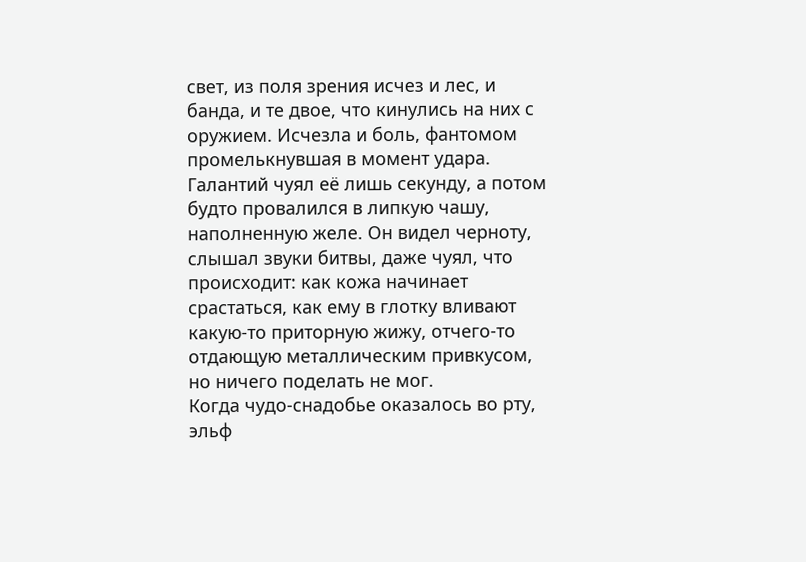свет, из поля зрения исчез и лес, и банда, и те двое, что кинулись на них с оружием. Исчезла и боль, фантомом промелькнувшая в момент удара. Галантий чуял её лишь секунду, а потом будто провалился в липкую чашу, наполненную желе. Он видел черноту, слышал звуки битвы, даже чуял, что происходит: как кожа начинает срастаться, как ему в глотку вливают какую-то приторную жижу, отчего-то отдающую металлическим привкусом, но ничего поделать не мог.
Когда чудо-снадобье оказалось во рту, эльф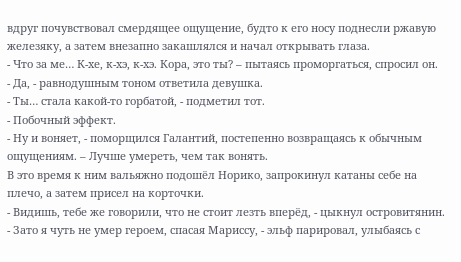вдруг почувствовал смердящее ощущение, будто к его носу поднесли ржавую железяку, а затем внезапно закашлялся и начал открывать глаза.
- Что за ме… К-хе, к-хэ, к-хэ. Кора, это ты? – пытаясь проморгаться, спросил он.
- Да, - равнодушным тоном ответила девушка.
- Ты… стала какой-то горбатой, - подметил тот.
- Побочный эффект.
- Ну и воняет, - поморщился Галантий, постепенно возвращаясь к обычным ощущениям. – Лучше умереть, чем так вонять.
В это время к ним вальяжно подошёл Норико, запрокинул катаны себе на плечо, а затем присел на корточки.
- Видишь, тебе же говорили, что не стоит лезть вперёд, - цыкнул островитянин.
- Зато я чуть не умер героем, спасая Мариссу, - эльф парировал, улыбаясь с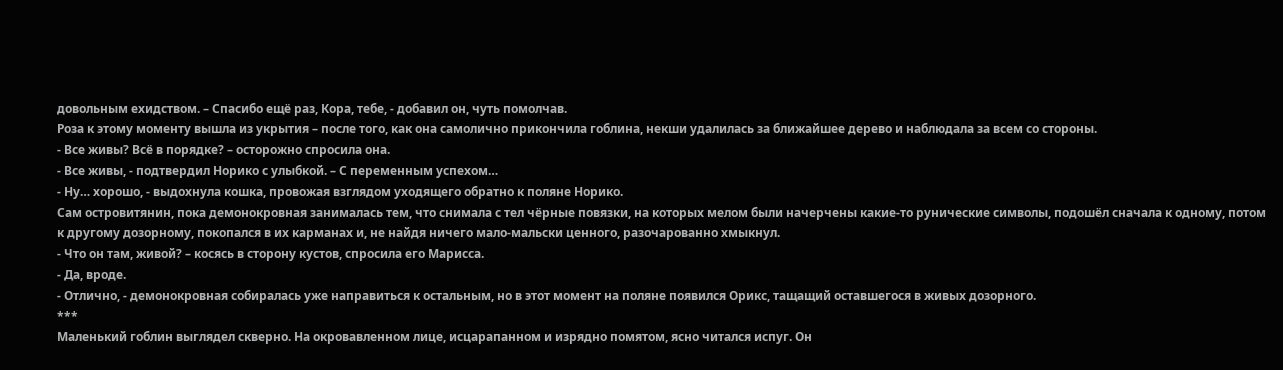довольным ехидством. – Спасибо ещё раз, Кора, тебе, - добавил он, чуть помолчав.
Роза к этому моменту вышла из укрытия – после того, как она самолично прикончила гоблина, некши удалилась за ближайшее дерево и наблюдала за всем со стороны.
- Все живы? Всё в порядке? – осторожно спросила она.
- Все живы, - подтвердил Норико с улыбкой. – С переменным успехом…
- Ну… хорошо, - выдохнула кошка, провожая взглядом уходящего обратно к поляне Норико.
Сам островитянин, пока демонокровная занималась тем, что снимала с тел чёрные повязки, на которых мелом были начерчены какие-то рунические символы, подошёл сначала к одному, потом к другому дозорному, покопался в их карманах и, не найдя ничего мало-мальски ценного, разочарованно хмыкнул.
- Что он там, живой? – косясь в сторону кустов, спросила его Марисса.
- Да, вроде.
- Отлично, - демонокровная собиралась уже направиться к остальным, но в этот момент на поляне появился Орикс, тащащий оставшегося в живых дозорного.
***
Маленький гоблин выглядел скверно. На окровавленном лице, исцарапанном и изрядно помятом, ясно читался испуг. Он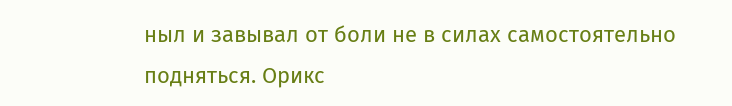ныл и завывал от боли не в силах самостоятельно подняться. Орикс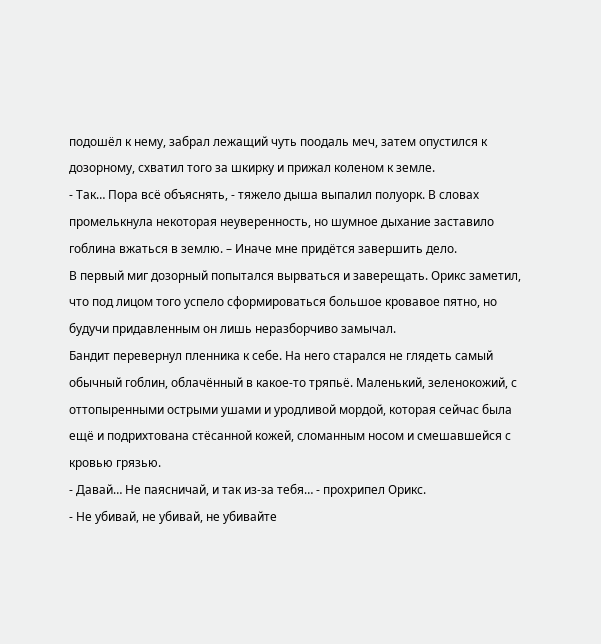подошёл к нему, забрал лежащий чуть поодаль меч, затем опустился к дозорному, схватил того за шкирку и прижал коленом к земле.
- Так… Пора всё объяснять, - тяжело дыша выпалил полуорк. В словах промелькнула некоторая неуверенность, но шумное дыхание заставило гоблина вжаться в землю. – Иначе мне придётся завершить дело.
В первый миг дозорный попытался вырваться и заверещать. Орикс заметил, что под лицом того успело сформироваться большое кровавое пятно, но будучи придавленным он лишь неразборчиво замычал.
Бандит перевернул пленника к себе. На него старался не глядеть самый обычный гоблин, облачённый в какое-то тряпьё. Маленький, зеленокожий, с оттопыренными острыми ушами и уродливой мордой, которая сейчас была ещё и подрихтована стёсанной кожей, сломанным носом и смешавшейся с кровью грязью.
- Давай… Не паясничай, и так из-за тебя… - прохрипел Орикс.
- Не убивай, не убивай, не убивайте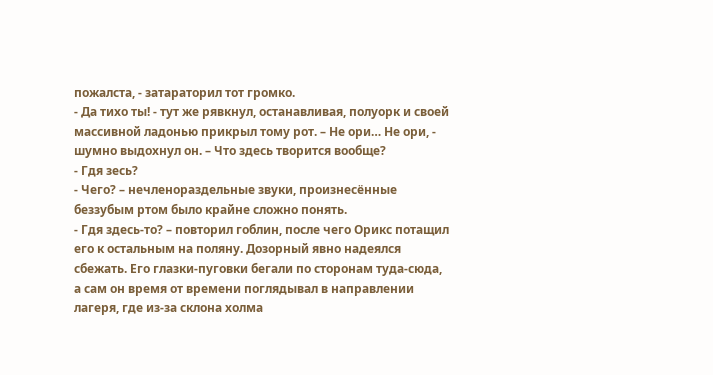пожалста, - затараторил тот громко.
- Да тихо ты! - тут же рявкнул, останавливая, полуорк и своей массивной ладонью прикрыл тому рот. – Не ори… Не ори, - шумно выдохнул он. – Что здесь творится вообще?
- Гдя зесь?
- Чего? – нечленораздельные звуки, произнесённые беззубым ртом было крайне сложно понять.
- Гдя здесь-то? – повторил гоблин, после чего Орикс потащил его к остальным на поляну. Дозорный явно надеялся сбежать. Его глазки-пуговки бегали по сторонам туда-сюда, а сам он время от времени поглядывал в направлении лагеря, где из-за склона холма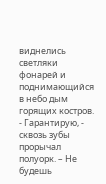виднелись светляки фонарей и поднимающийся в небо дым горящих костров.
- Гарантирую, - сквозь зубы прорычал полуорк. – Не будешь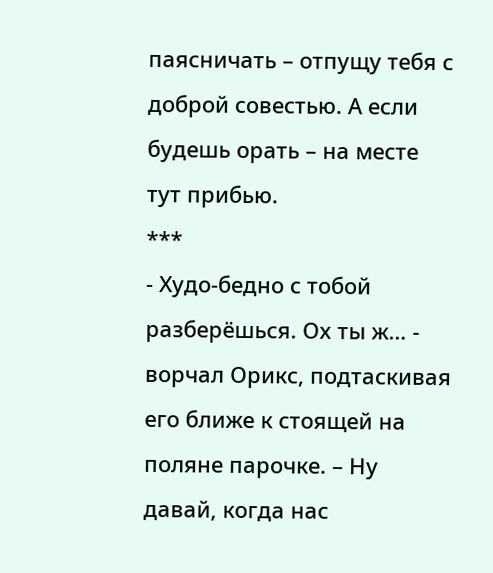паясничать – отпущу тебя с доброй совестью. А если будешь орать – на месте тут прибью.
***
- Худо-бедно с тобой разберёшься. Ох ты ж… - ворчал Орикс, подтаскивая его ближе к стоящей на поляне парочке. – Ну давай, когда нас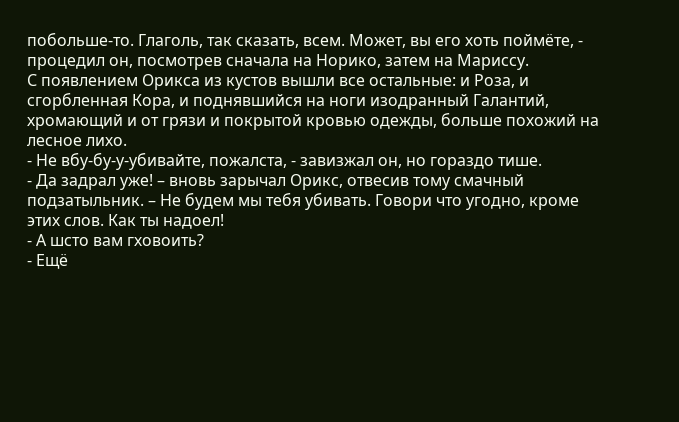побольше-то. Глаголь, так сказать, всем. Может, вы его хоть поймёте, - процедил он, посмотрев сначала на Норико, затем на Мариссу.
С появлением Орикса из кустов вышли все остальные: и Роза, и сгорбленная Кора, и поднявшийся на ноги изодранный Галантий, хромающий и от грязи и покрытой кровью одежды, больше похожий на лесное лихо.
- Не вбу-бу-у-убивайте, пожалста, - завизжал он, но гораздо тише.
- Да задрал уже! – вновь зарычал Орикс, отвесив тому смачный подзатыльник. – Не будем мы тебя убивать. Говори что угодно, кроме этих слов. Как ты надоел!
- А шсто вам гховоить?
- Ещё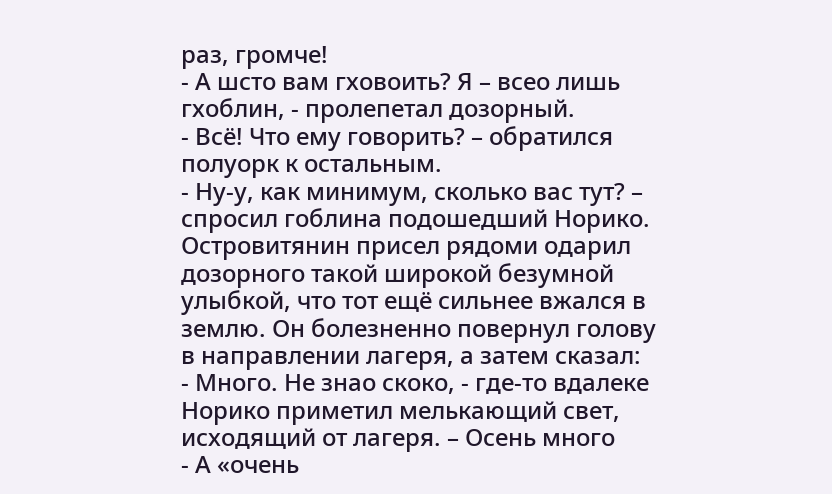раз, громче!
- А шсто вам гховоить? Я – всео лишь гхоблин, - пролепетал дозорный.
- Всё! Что ему говорить? – обратился полуорк к остальным.
- Ну-у, как минимум, сколько вас тут? – спросил гоблина подошедший Норико. Островитянин присел рядоми одарил дозорного такой широкой безумной улыбкой, что тот ещё сильнее вжался в землю. Он болезненно повернул голову в направлении лагеря, а затем сказал:
- Много. Не знао скоко, - где-то вдалеке Норико приметил мелькающий свет, исходящий от лагеря. – Осень много
- А «очень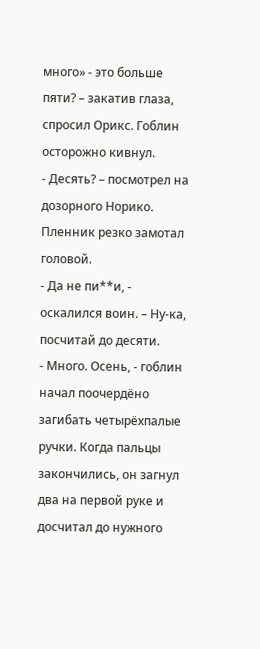много» - это больше пяти? – закатив глаза, спросил Орикс. Гоблин осторожно кивнул.
- Десять? – посмотрел на дозорного Норико. Пленник резко замотал головой.
- Да не пи**и, - оскалился воин. – Ну-ка, посчитай до десяти.
- Много. Осень, - гоблин начал поочердёно загибать четырёхпалые ручки. Когда пальцы закончились, он загнул два на первой руке и досчитал до нужного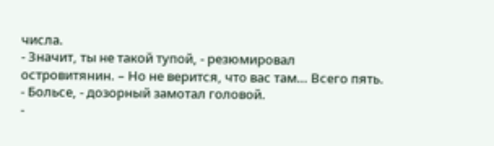числа.
- Значит, ты не такой тупой, - резюмировал островитянин. – Но не верится, что вас там… Всего пять.
- Больсе, - дозорный замотал головой.
-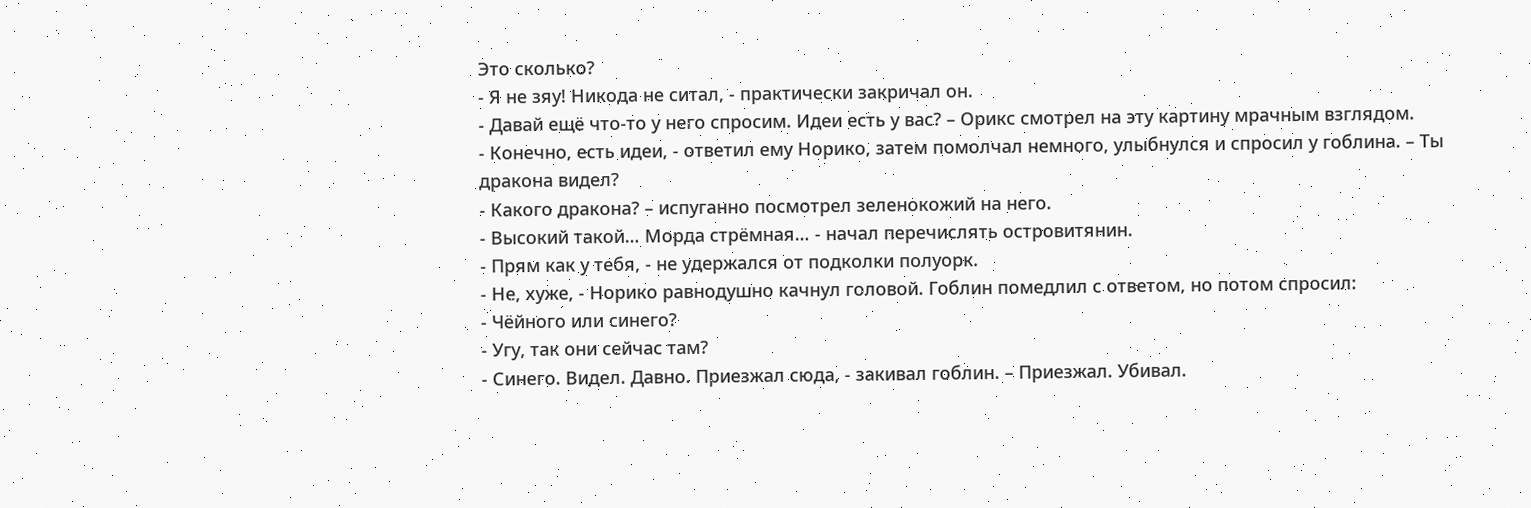Это сколько?
- Я не зяу! Никода не ситал, - практически закричал он.
- Давай ещё что-то у него спросим. Идеи есть у вас? – Орикс смотрел на эту картину мрачным взглядом.
- Конечно, есть идеи, - ответил ему Норико, затем помолчал немного, улыбнулся и спросил у гоблина. – Ты дракона видел?
- Какого дракона? – испуганно посмотрел зеленокожий на него.
- Высокий такой… Морда стрёмная… - начал перечислять островитянин.
- Прям как у тебя, - не удержался от подколки полуорк.
- Не, хуже, - Норико равнодушно качнул головой. Гоблин помедлил с ответом, но потом спросил:
- Чёйного или синего?
- Угу, так они сейчас там?
- Синего. Видел. Давно. Приезжал сюда, - закивал гоблин. – Приезжал. Убивал.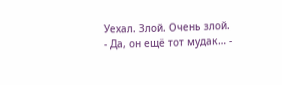Уехал. Злой. Очень злой.
- Да, он ещё тот мудак… -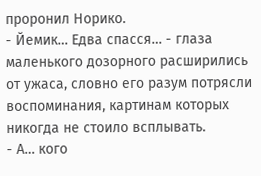проронил Норико.
- Йемик… Едва спасся… - глаза маленького дозорного расширились от ужаса, словно его разум потрясли воспоминания, картинам которых никогда не стоило всплывать.
- А… кого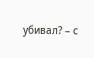убивал? – с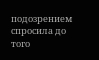подозрением спросила до того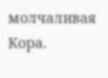молчаливая Кора.